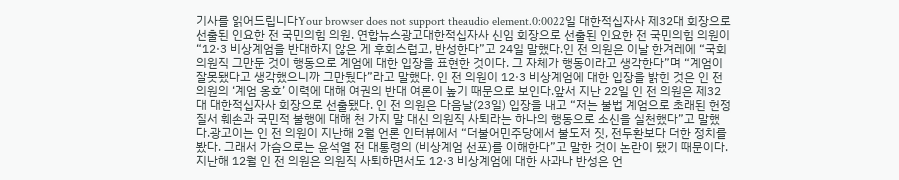기사를 읽어드립니다Your browser does not support theaudio element.0:0022일 대한적십자사 제32대 회장으로 선출된 인요한 전 국민의힘 의원. 연합뉴스광고대한적십자사 신임 회장으로 선출된 인요한 전 국민의힘 의원이 “12·3 비상계엄을 반대하지 않은 게 후회스럽고, 반성한다”고 24일 말했다.인 전 의원은 이날 한겨레에 “국회의원직 그만둔 것이 행동으로 계엄에 대한 입장을 표현한 것이다. 그 자체가 행동이라고 생각한다”며 “계엄이 잘못됐다고 생각했으니까 그만뒀다”라고 말했다. 인 전 의원이 12·3 비상계엄에 대한 입장을 밝힌 것은 인 전 의원의 ‘계엄 옹호’ 이력에 대해 여권의 반대 여론이 높기 때문으로 보인다.앞서 지난 22일 인 전 의원은 제32대 대한적십자사 회장으로 선출됐다. 인 전 의원은 다음날(23일) 입장을 내고 “저는 불법 계엄으로 초래된 헌정질서 훼손과 국민적 불행에 대해 천 가지 말 대신 의원직 사퇴라는 하나의 행동으로 소신을 실천했다”고 말했다.광고이는 인 전 의원이 지난해 2월 언론 인터뷰에서 “더불어민주당에서 불도저 짓, 전두환보다 더한 정치를 봤다. 그래서 가슴으로는 윤석열 전 대통령의 (비상계엄 선포)를 이해한다”고 말한 것이 논란이 됐기 때문이다. 지난해 12월 인 전 의원은 의원직 사퇴하면서도 12·3 비상계엄에 대한 사과나 반성은 언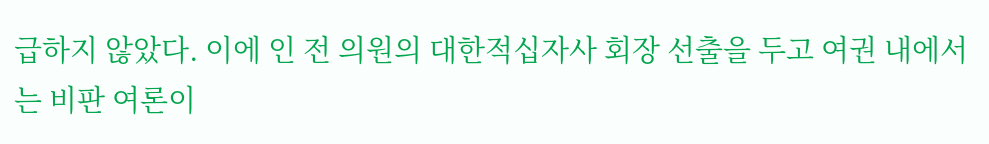급하지 않았다. 이에 인 전 의원의 대한적십자사 회장 선출을 두고 여권 내에서는 비판 여론이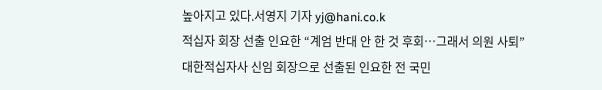높아지고 있다.서영지 기자 yj@hani.co.k
적십자 회장 선출 인요한 “계엄 반대 안 한 것 후회…그래서 의원 사퇴”
대한적십자사 신임 회장으로 선출된 인요한 전 국민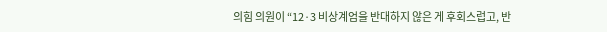의힘 의원이 “12·3 비상계엄을 반대하지 않은 게 후회스럽고, 반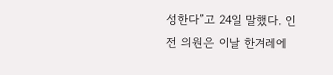성한다”고 24일 말했다. 인 전 의원은 이날 한겨레에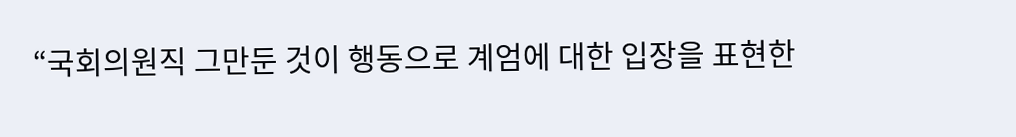“국회의원직 그만둔 것이 행동으로 계엄에 대한 입장을 표현한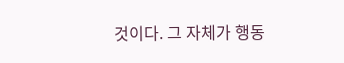것이다. 그 자체가 행동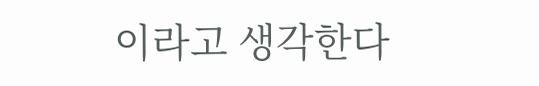이라고 생각한다